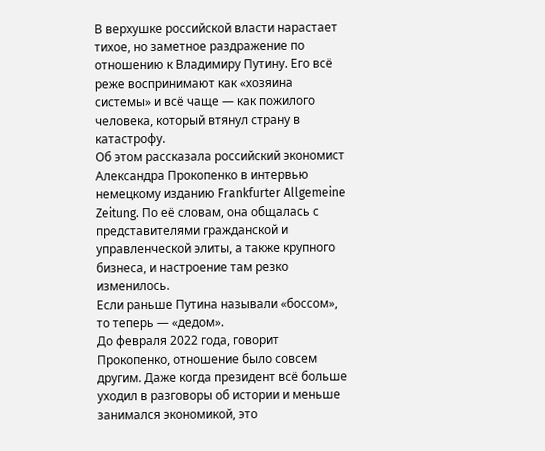В верхушке российской власти нарастает тихое, но заметное раздражение по отношению к Владимиру Путину. Его всё реже воспринимают как «хозяина системы» и всё чаще — как пожилого человека, который втянул страну в катастрофу.
Об этом рассказала российский экономист Александра Прокопенко в интервью немецкому изданию Frankfurter Allgemeine Zeitung. По её словам, она общалась с представителями гражданской и управленческой элиты, а также крупного бизнеса, и настроение там резко изменилось.
Если раньше Путина называли «боссом», то теперь — «дедом».
До февраля 2022 года, говорит Прокопенко, отношение было совсем другим. Даже когда президент всё больше уходил в разговоры об истории и меньше занимался экономикой, это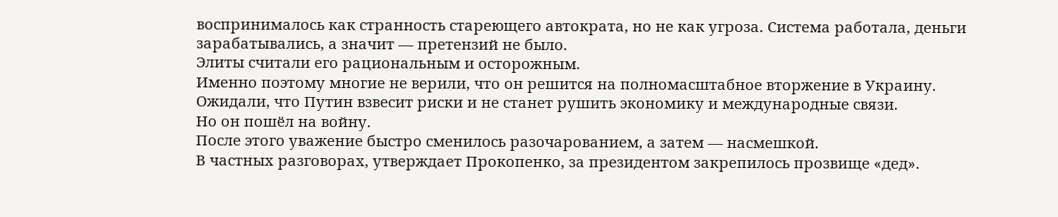воспринималось как странность стареющего автократа, но не как угроза. Система работала, деньги зарабатывались, а значит — претензий не было.
Элиты считали его рациональным и осторожным.
Именно поэтому многие не верили, что он решится на полномасштабное вторжение в Украину. Ожидали, что Путин взвесит риски и не станет рушить экономику и международные связи.
Но он пошёл на войну.
После этого уважение быстро сменилось разочарованием, а затем — насмешкой.
В частных разговорах, утверждает Прокопенко, за президентом закрепилось прозвище «дед».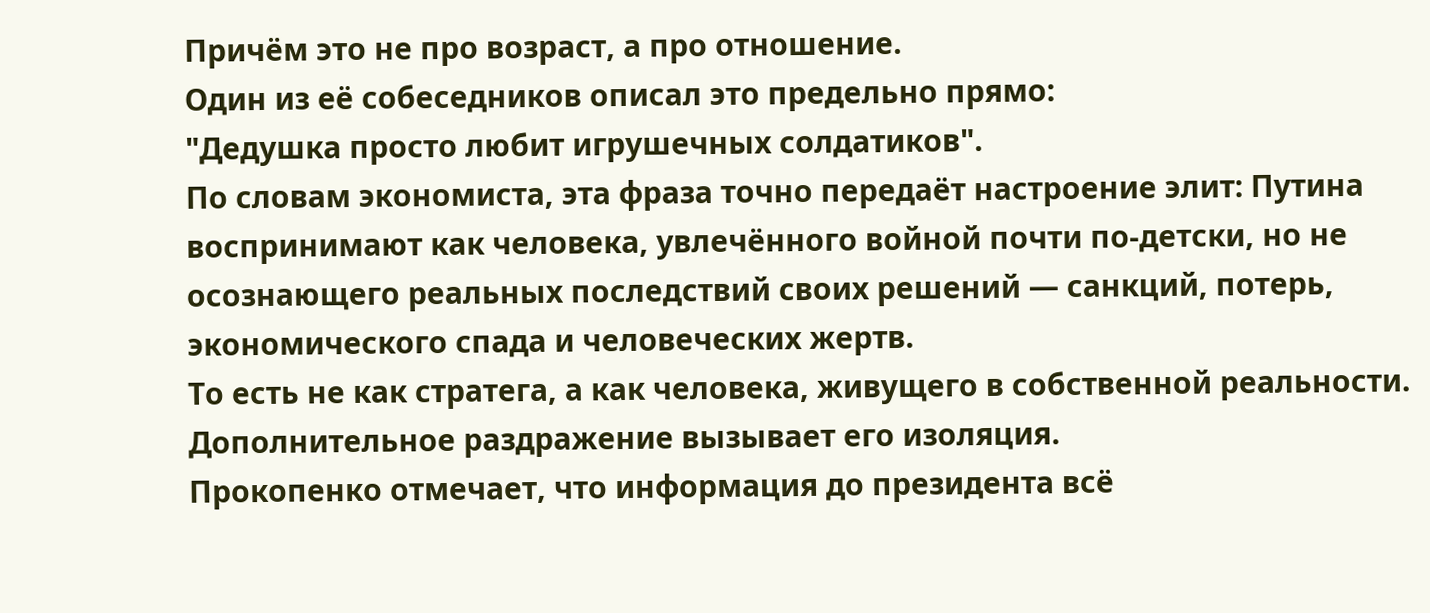Причём это не про возраст, а про отношение.
Один из её собеседников описал это предельно прямо:
"Дедушка просто любит игрушечных солдатиков".
По словам экономиста, эта фраза точно передаёт настроение элит: Путина воспринимают как человека, увлечённого войной почти по-детски, но не осознающего реальных последствий своих решений — санкций, потерь, экономического спада и человеческих жертв.
То есть не как стратегa, а как человека, живущего в собственной реальности.
Дополнительное раздражение вызывает его изоляция.
Прокопенко отмечает, что информация до президента всё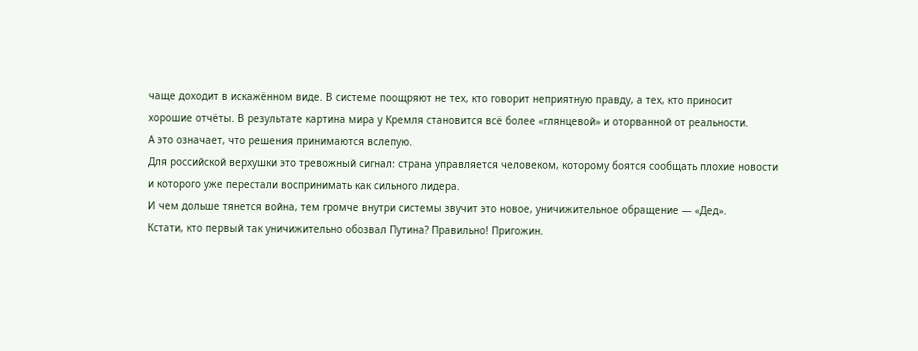чаще доходит в искажённом виде. В системе поощряют не тех, кто говорит неприятную правду, а тех, кто приносит хорошие отчёты. В результате картина мира у Кремля становится всё более «глянцевой» и оторванной от реальности.
А это означает, что решения принимаются вслепую.
Для российской верхушки это тревожный сигнал: страна управляется человеком, которому боятся сообщать плохие новости и которого уже перестали воспринимать как сильного лидера.
И чем дольше тянется война, тем громче внутри системы звучит это новое, уничижительное обращение — «Дед».
Кстати, кто первый так уничижительно обозвал Путина? Правильно! Пригожин.